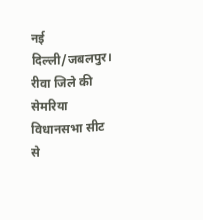नई दिल्ली/जबलपुर। रीवा जिले की सेमरिया विधानसभा सीट से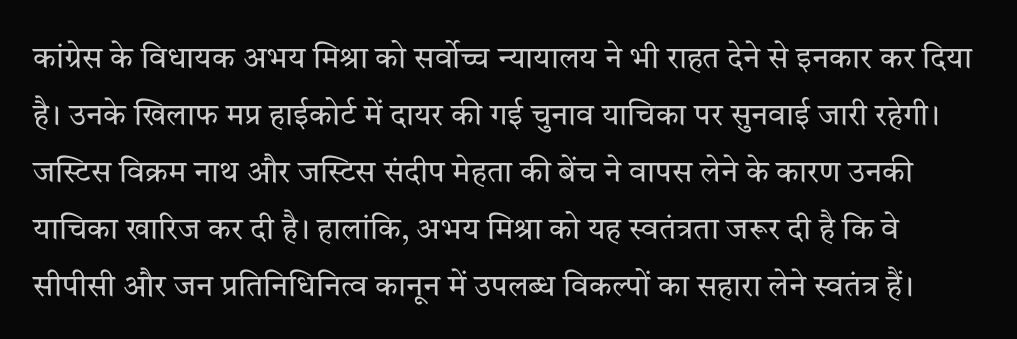कांग्रेस के विधायक अभय मिश्रा को सर्वोच्च न्यायालय ने भी राहत देने से इनकार कर दिया है। उनके खिलाफ मप्र हाईकोर्ट में दायर की गई चुनाव याचिका पर सुनवाई जारी रहेगी। जस्टिस विक्रम नाथ और जस्टिस संदीप मेहता की बेंच ने वापस लेने के कारण उनकी याचिका खारिज कर दी है। हालांकि, अभय मिश्रा को यह स्वतंत्रता जरूर दी है कि वे सीपीसी और जन प्रतिनिधिनित्व कानून में उपलब्ध विकल्पों का सहारा लेने स्वतंत्र हैं।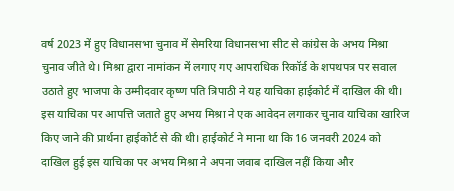वर्ष 2023 में हुए विधानसभा चुनाव में सेमरिया विधानसभा सीट से कांग्रेस के अभय मिश्रा चुनाव जीते थे। मिश्रा द्वारा नामांकन में लगाए गए आपराधिक रिकॉर्ड के शपथपत्र पर सवाल उठाते हुए भाजपा के उम्मीदवार कृष्ण पति त्रिपाठी ने यह याचिका हाईकोर्ट में दाखिल की थी। इस याचिका पर आपत्ति जताते हुए अभय मिश्रा ने एक आवेदन लगाकर चुनाव याचिका खारिज किए जाने की प्रार्थना हाईकोर्ट से की थी। हाईकोर्ट ने माना था कि 16 जनवरी 2024 को दाखिल हुई इस याचिका पर अभय मिश्रा ने अपना जवाब दाखिल नहीं किया और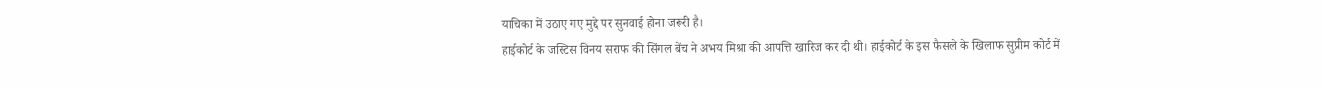याचिका में उठाए गए मुद्दे पर सुनवाई होना जरूरी है।
हाईकोर्ट के जस्टिस विनय सराफ की सिंगल बेंच ने अभय मिश्रा की आपत्ति खारिज कर दी थी। हाईकोर्ट के इस फैसले के खिलाफ सुप्रीम कोर्ट में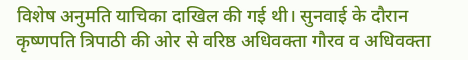विशेष अनुमति याचिका दाखिल की गई थी। सुनवाई के दौरान कृष्णपति त्रिपाठी की ओर से वरिष्ठ अधिवक्ता गौरव व अधिवक्ता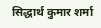सिद्धार्थ कुमार शर्मा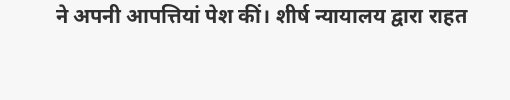ने अपनी आपत्तियां पेश कीं। शीर्ष न्यायालय द्वारा राहत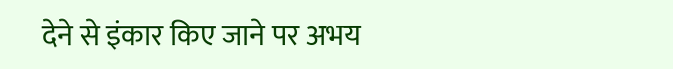देने से इंकार किए जाने पर अभय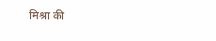मिश्रा की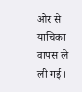ओर से याचिका वापस ले ली गई।